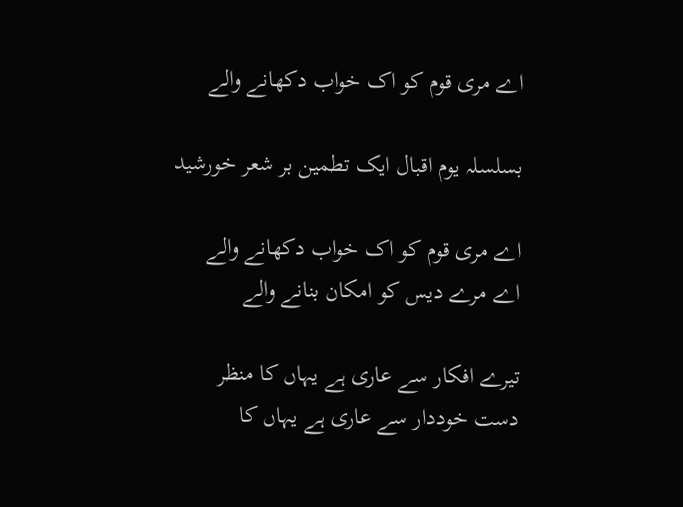اے مری قوم کو اک خواب دکھانے والے

بسلسلہ یوم اقبال ایک تطمین بر شعر خورشید

اے مری قوم کو اک خواب دکھانے والے
اے مرے دیس کو امکان بنانے والے

تیرے افکار سے عاری ہے یہاں کا منظر
دست خوددار سے عاری ہے یہاں کا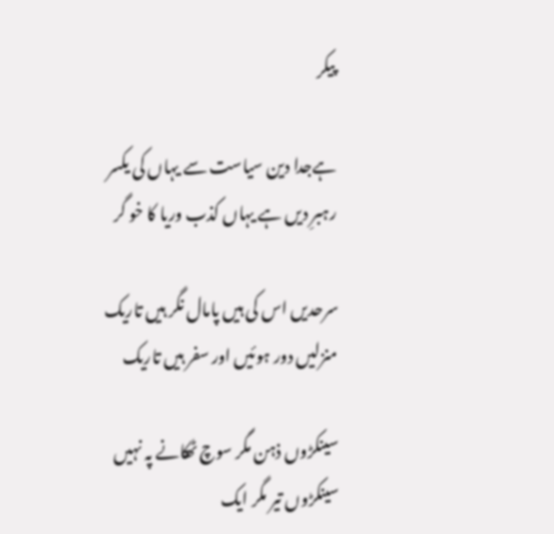پیکر

ہےجدا دین سیاست سے یہاں کی یکسر
رہبرِ دیں ہے یہاں کذب وریا کا خو گر

سرحدیں اس کی ہیں پامال نگر ہیں تاریک
منزلیں دور ہوئیں اور سفر ہیں تاریک

سینکڑوں ذہن مگر سوچ ٹھکانے پہ نہیں
سینکڑوں تیر مگر ایک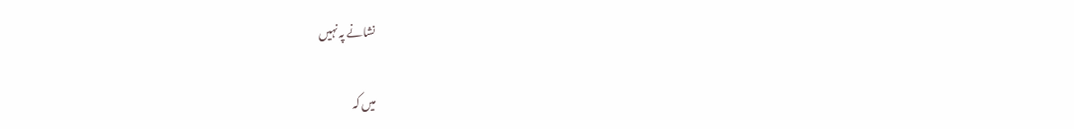نشانے پہ نہیں

میں کہ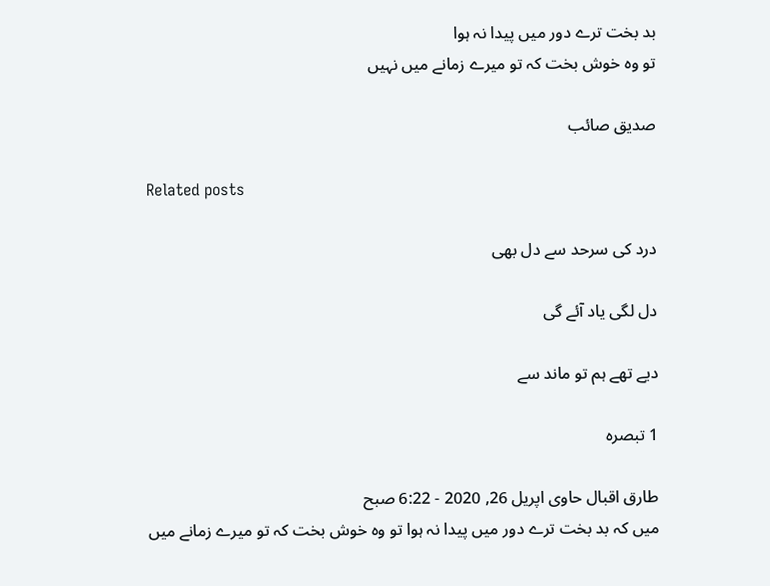بد بخت ترے دور میں پیدا نہ ہوا
تو وہ خوش بخت کہ تو میرے زمانے میں نہیں

صدیق صائب

Related posts

درد کی سرحد سے دل بھی

دل لگی یاد آئے گی

دیے تھے ہم تو ماند سے

1 تبصرہ

طارق اقبال حاوی اپریل 26, 2020 - 6:22 صبح
میں کہ بد بخت ترے دور میں پیدا نہ ہوا تو وہ خوش بخت کہ تو میرے زمانے میں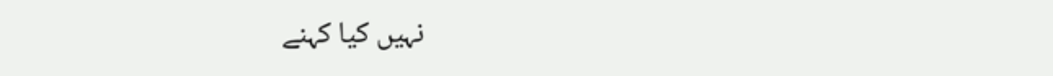نہیں کیا کہنے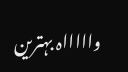واااااہ بہترین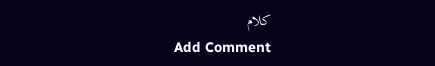کلام
Add Comment